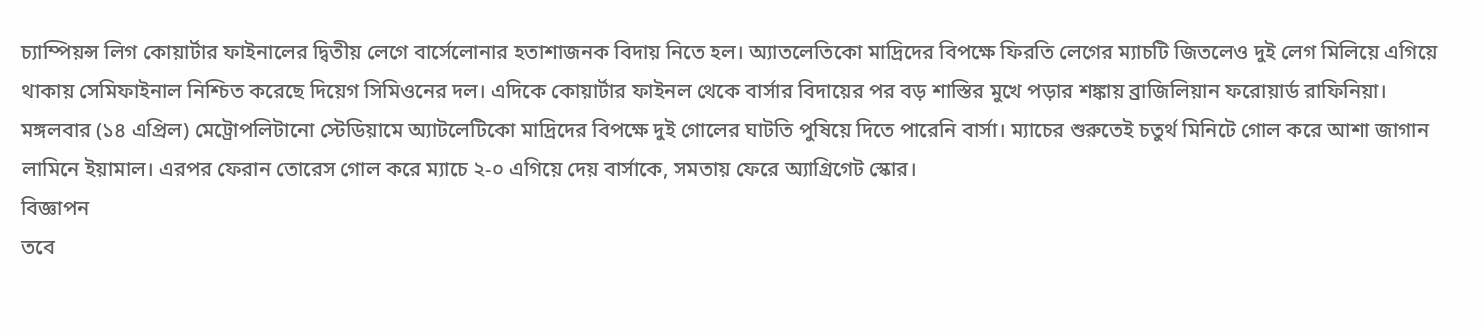চ্যাম্পিয়ন্স লিগ কোয়ার্টার ফাইনালের দ্বিতীয় লেগে বার্সেলোনার হতাশাজনক বিদায় নিতে হল। অ্যাতলেতিকো মাদ্রিদের বিপক্ষে ফিরতি লেগের ম্যাচটি জিতলেও দুই লেগ মিলিয়ে এগিয়ে থাকায় সেমিফাইনাল নিশ্চিত করেছে দিয়েগ সিমিওনের দল। এদিকে কোয়ার্টার ফাইনল থেকে বার্সার বিদায়ের পর বড় শাস্তির মুখে পড়ার শঙ্কায় ব্রাজিলিয়ান ফরোয়ার্ড রাফিনিয়া।
মঙ্গলবার (১৪ এপ্রিল) মেট্রোপলিটানো স্টেডিয়ামে অ্যাটলেটিকো মাদ্রিদের বিপক্ষে দুই গোলের ঘাটতি পুষিয়ে দিতে পারেনি বার্সা। ম্যাচের শুরুতেই চতুর্থ মিনিটে গোল করে আশা জাগান লামিনে ইয়ামাল। এরপর ফেরান তোরেস গোল করে ম্যাচে ২-০ এগিয়ে দেয় বার্সাকে, সমতায় ফেরে অ্যাগ্রিগেট স্কোর।
বিজ্ঞাপন
তবে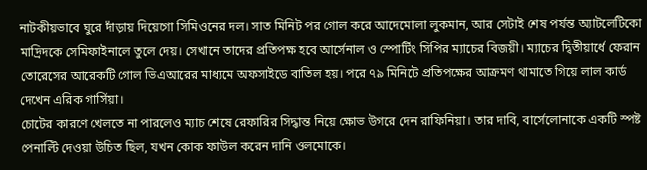নাটকীয়ভাবে ঘুরে দাঁড়ায় দিয়েগো সিমিওনের দল। সাত মিনিট পর গোল করে আদেমোলা লুকমান, আর সেটাই শেষ পর্যন্ত অ্যাটলেটিকো মাদ্রিদকে সেমিফাইনালে তুলে দেয়। সেখানে তাদের প্রতিপক্ষ হবে আর্সেনাল ও স্পোর্টিং সিপির ম্যাচের বিজয়ী। ম্যাচের দ্বিতীয়ার্ধে ফেরান তোরেসের আরেকটি গোল ভিএআরের মাধ্যমে অফসাইডে বাতিল হয়। পরে ৭৯ মিনিটে প্রতিপক্ষের আক্রমণ থামাতে গিয়ে লাল কার্ড দেখেন এরিক গার্সিয়া।
চোটের কারণে খেলতে না পারলেও ম্যাচ শেষে রেফারির সিদ্ধান্ত নিয়ে ক্ষোভ উগরে দেন রাফিনিয়া। তার দাবি, বার্সেলোনাকে একটি স্পষ্ট পেনাল্টি দেওয়া উচিত ছিল, যখন কোক ফাউল করেন দানি ওলমোকে।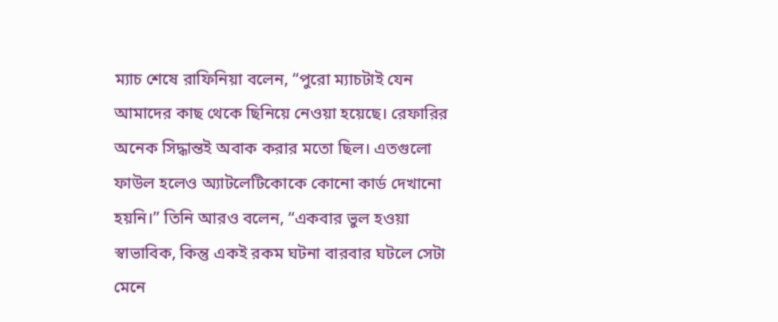ম্যাচ শেষে রাফিনিয়া বলেন, “পুরো ম্যাচটাই যেন আমাদের কাছ থেকে ছিনিয়ে নেওয়া হয়েছে। রেফারির অনেক সিদ্ধান্তই অবাক করার মতো ছিল। এতগুলো ফাউল হলেও অ্যাটলেটিকোকে কোনো কার্ড দেখানো হয়নি।” তিনি আরও বলেন, “একবার ভুল হওয়া স্বাভাবিক, কিন্তু একই রকম ঘটনা বারবার ঘটলে সেটা মেনে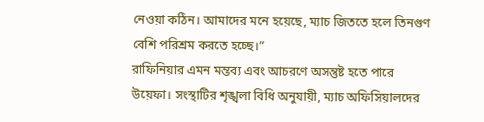নেওয়া কঠিন। আমাদের মনে হয়েছে, ম্যাচ জিততে হলে তিনগুণ বেশি পরিশ্রম করতে হচ্ছে।”
রাফিনিয়ার এমন মন্তব্য এবং আচরণে অসন্তুষ্ট হতে পারে উয়েফা। সংস্থাটির শৃঙ্খলা বিধি অনুযায়ী, ম্যাচ অফিসিয়ালদের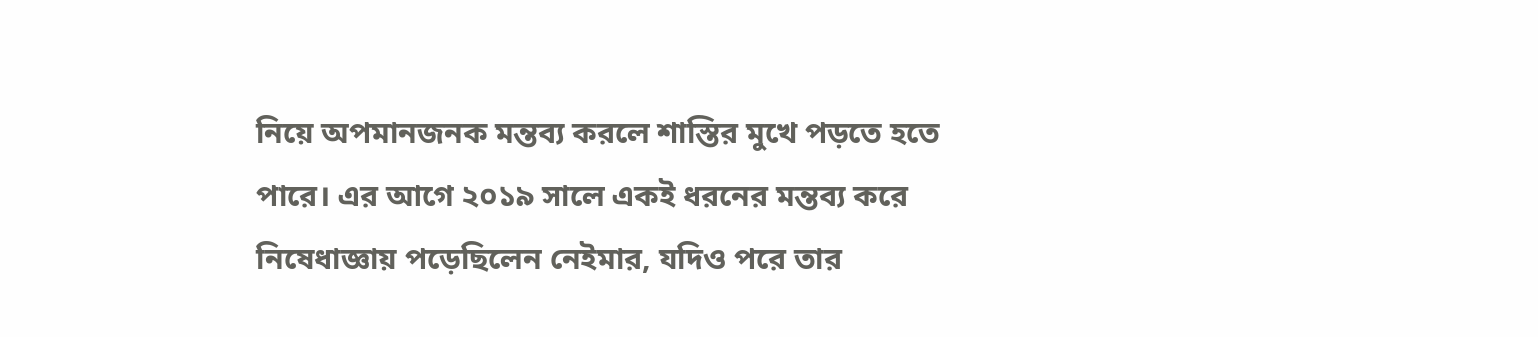নিয়ে অপমানজনক মন্তব্য করলে শাস্তির মুখে পড়তে হতে পারে। এর আগে ২০১৯ সালে একই ধরনের মন্তব্য করে নিষেধাজ্ঞায় পড়েছিলেন নেইমার, যদিও পরে তার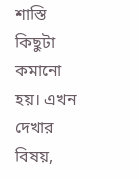শাস্তি কিছুটা কমানো হয়। এখন দেখার বিষয়,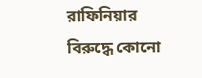রাফিনিয়ার বিরুদ্ধে কোনো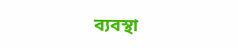ব্যবস্থা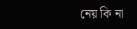নেয় কি না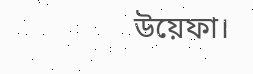উয়েফা।